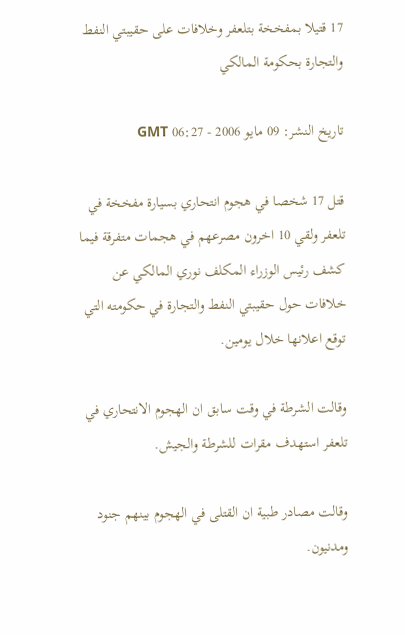17 قتيلا بمفخخة بتلعفر وخلافات على حقيبتي النفط والتجارة بحكومة المالكي

تاريخ النشر: 09 مايو 2006 - 06:27 GMT

قتل 17 شخصا في هجوم انتحاري بسيارة مفخخة في تلعفر ولقي 10 اخرون مصرعهم في هجمات متفرقة فيما كشف رئيس الوزراء المكلف نوري المالكي عن خلافات حول حقيبتي النفط والتجارة في حكومته التي توقع اعلانها خلال يومين.

وقالت الشرطة في وقت سابق ان الهجوم الانتحاري في تلعفر استهدف مقرات للشرطة والجيش.

وقالت مصادر طبية ان القتلى في الهجوم بينهم جنود ومدنيون.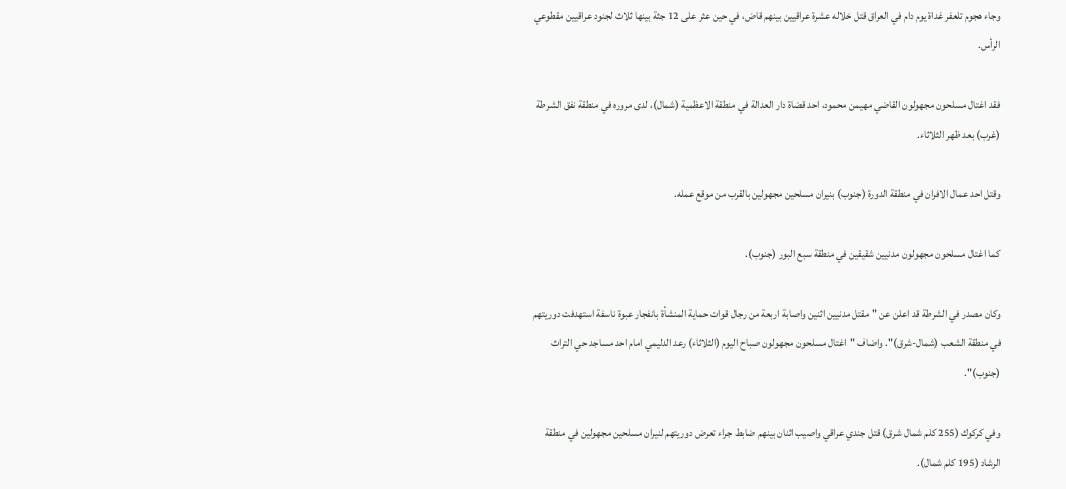وجاء هجوم تلعفر غداة يوم دام في العراق قتل خلاله عشرة عراقيين بينهم قاض، في حين عثر على 12 جثة بينها ثلاث لجنود عراقيين مقطوعي الرأس.

فقد اغتال مسلحون مجهولون القاضي مهيمن محمود، احد قضاة دار العدالة في منطقة الاعظمية (شمال)، لدى مروره في منطقة نفق الشرطة (غرب) بعد ظهر الثلاثاء.

وقتل احد عمال الافران في منطقة الدورة (جنوب) بنيران مسلحين مجهولين بالقرب من موقع عمله.

كما اغتال مسلحون مجهولون مدنيين شقيقين في منطقة سبع البور (جنوب).

وكان مصدر في الشرطة قد اعلن عن "مقتل مدنيين اثنين واصابة اربعة من رجال قوات حماية المنشأة بانفجار عبوة ناسفة استهدفت دوريتهم في منطقة الشعب (شمال-شرق)". واضاف "اغتال مسلحون مجهولون صباح اليوم (الثلاثاء) رعد الدليمي امام احد مساجد حي التراث (جنوب)".

وفي كركوك (255 كلم شمال شرق) قتل جندي عراقي واصيب اثنان بينهم ضابط جراء تعرض دوريتهم لنيران مسلحين مجهولين في منطقة الرشاد (195 كلم شمال).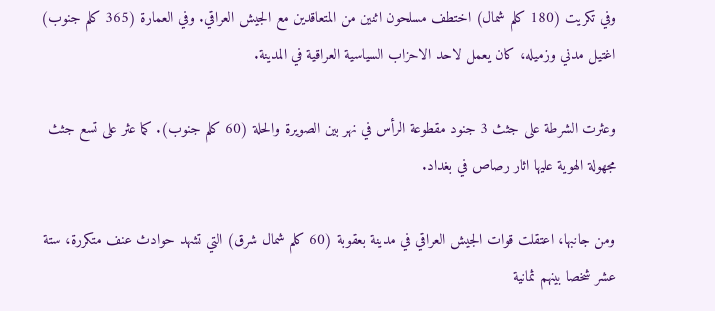وفي تكريت (180 كلم شمال) اختطف مسلحون اثنين من المتعاقدين مع الجيش العراقي. وفي العمارة (365 كلم جنوب) اغتيل مدني وزميله، كان يعمل لاحد الاحزاب السياسية العراقية في المدينة.

وعثرت الشرطة على جثث 3 جنود مقطوعة الرأس في نهر بين الصويرة والحلة (60 كلم جنوب). كما عثر على تسع جثث مجهولة الهوية عليها اثار رصاص في بغداد.

ومن جانبها، اعتقلت قوات الجيش العراقي في مدينة بعقوبة (60 كلم شمال شرق) التي تشهد حوادث عنف متكررة، ستة عشر شخصا بينهم ثمانية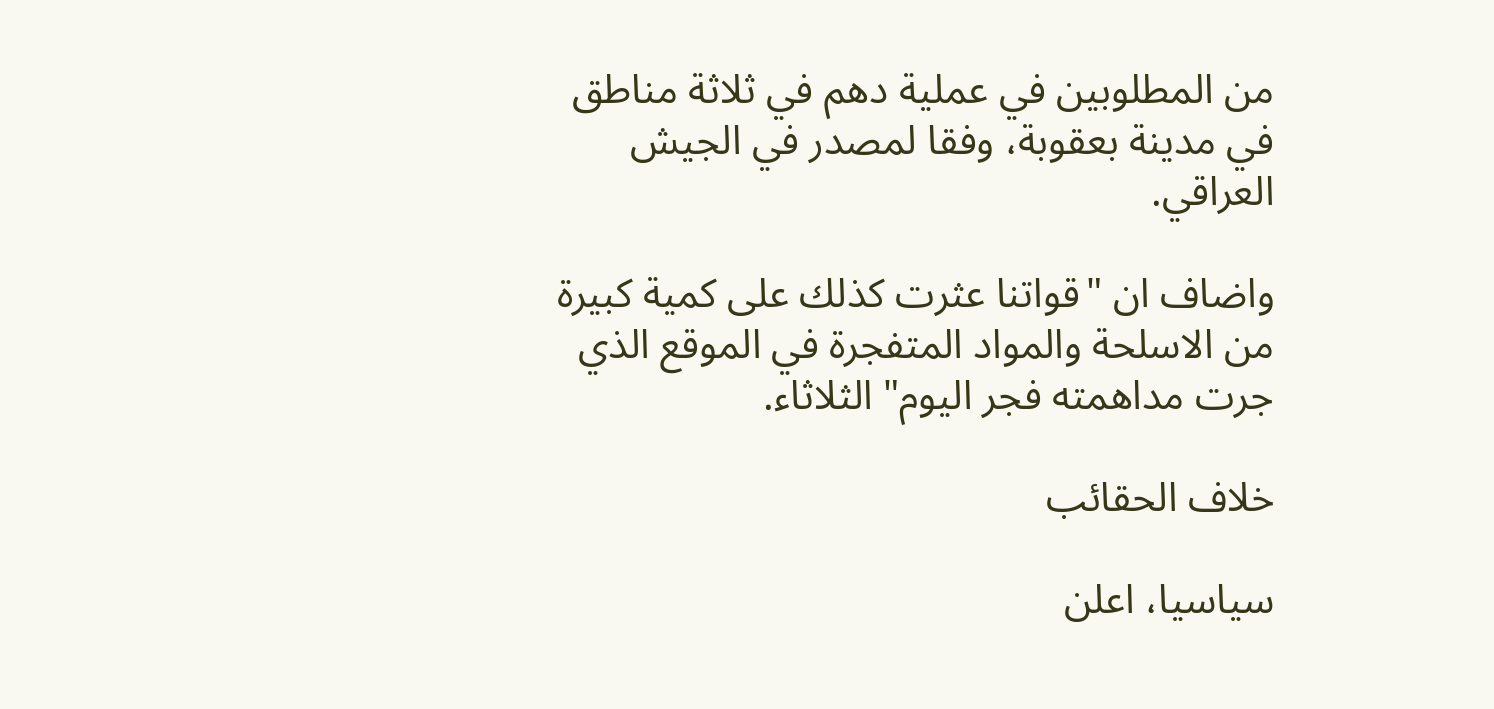من المطلوبين في عملية دهم في ثلاثة مناطق في مدينة بعقوبة، وفقا لمصدر في الجيش العراقي.

واضاف ان "قواتنا عثرت كذلك على كمية كبيرة من الاسلحة والمواد المتفجرة في الموقع الذي جرت مداهمته فجر اليوم" الثلاثاء.

خلاف الحقائب

سياسيا، اعلن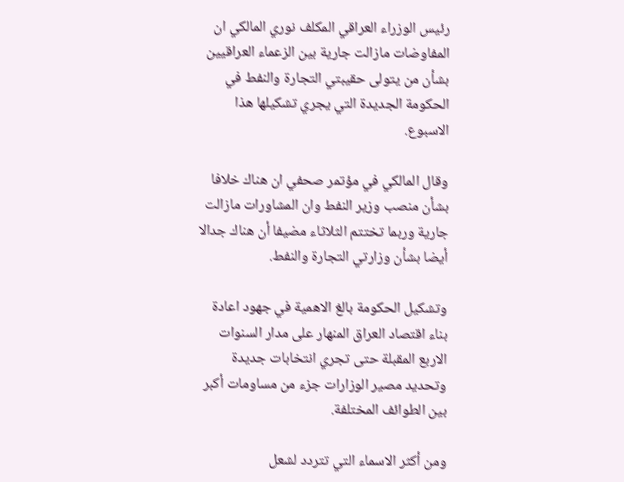رئيس الوزراء العراقي المكلف نوري المالكي ان المفاوضات مازالت جارية بين الزعماء العراقيين بشأن من يتولى حقيبتي التجارة والنفط في الحكومة الجديدة التي يجري تشكيلها هذا الاسبوع.

وقال المالكي في مؤتمر صحفي ان هناك خلافا بشأن منصب وزير النفط وان المشاورات مازالت جارية وربما تختتم الثلاثاء مضيفا أن هناك جدالا أيضا بشأن وزارتي التجارة والنفط.

وتشكيل الحكومة بالغ الاهمية في جهود اعادة بناء اقتصاد العراق المنهار على مدار السنوات الاربع المقبلة حتى تجري انتخابات جديدة وتحديد مصير الوزارات جزء من مساومات أكبر بين الطوائف المختلفة.

ومن أكثر الاسماء التي تتردد لشعل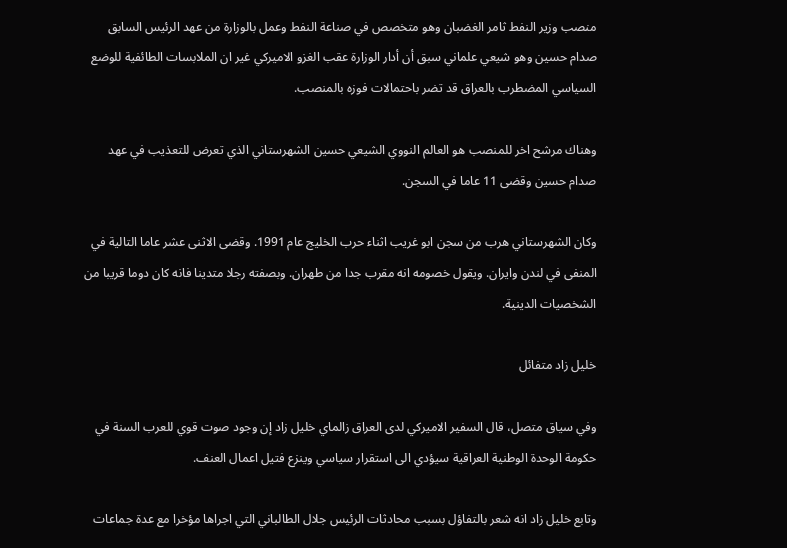منصب وزير النفط ثامر الغضبان وهو متخصص في صناعة النفط وعمل بالوزارة من عهد الرئيس السابق صدام حسين وهو شيعي علماني سبق أن أدار الوزارة عقب الغزو الاميركي غير ان الملابسات الطائفية للوضع السياسي المضطرب بالعراق قد تضر باحتمالات فوزه بالمنصب.

وهناك مرشح اخر للمنصب هو العالم النووي الشيعي حسين الشهرستاني الذي تعرض للتعذيب في عهد صدام حسين وقضى 11 عاما في السجن.

وكان الشهرستاني هرب من سجن ابو غريب اثناء حرب الخليج عام 1991. وقضى الاثنى عشر عاما التالية في المنفى في لندن وايران. ويقول خصومه انه مقرب جدا من طهران. وبصفته رجلا متدينا فانه كان دوما قريبا من الشخصيات الدينية.

خليل زاد متفائل

وفي سياق متصل، قال السفير الاميركي لدى العراق زالماي خليل زاد إن وجود صوت قوي للعرب السنة في حكومة الوحدة الوطنية العراقية سيؤدي الى استقرار سياسي وينزع فتيل اعمال العنف.

وتابع خليل زاد انه شعر بالتفاؤل بسبب محادثات الرئيس جلال الطالباني التي اجراها مؤخرا مع عدة جماعات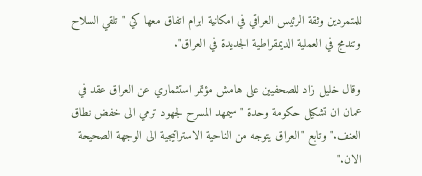للمتمردين وثقة الرئيس العراقي في امكانية ابرام اتفاق معها كي "تلقي السلاح وتندمج في العملية الديمقراطية الجديدة في العراق".

وقال خليل زاد للصحفيين على هامش مؤتمر استثماري عن العراق عقد في عمان ان تشكيل حكومة وحدة "سيمهد المسرح لجهود ترمي الى خفض نطاق العنف." وتابع "العراق يتوجه من الناحية الاستراتيجية الى الوجهة الصحيحة الان."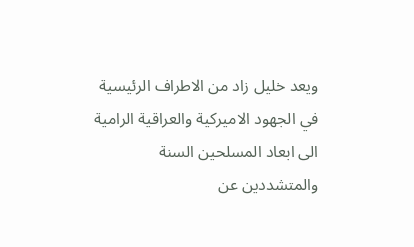ويعد خليل زاد من الاطراف الرئيسية في الجهود الاميركية والعراقية الرامية الى ابعاد المسلحين السنة والمتشددين عن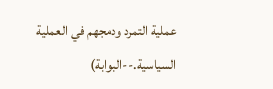عملية التمرد ودمجهم في العملية السياسية.--البوابة)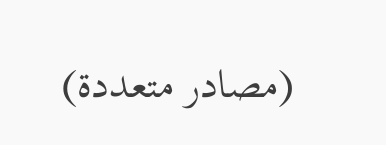(مصادر متعددة)